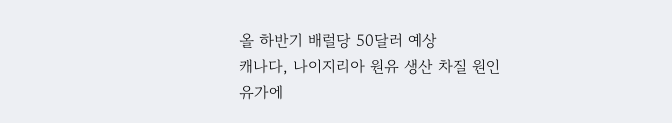올 하반기 배럴당 50달러 예상
캐나다, 나이지리아 원유 생산 차질 원인
유가에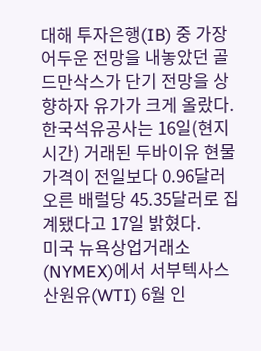대해 투자은행(IB) 중 가장 어두운 전망을 내놓았던 골드만삭스가 단기 전망을 상향하자 유가가 크게 올랐다.
한국석유공사는 16일(현지시간) 거래된 두바이유 현물가격이 전일보다 0.96달러 오른 배럴당 45.35달러로 집계됐다고 17일 밝혔다.
미국 뉴욕상업거래소(NYMEX)에서 서부텍사스산원유(WTI) 6월 인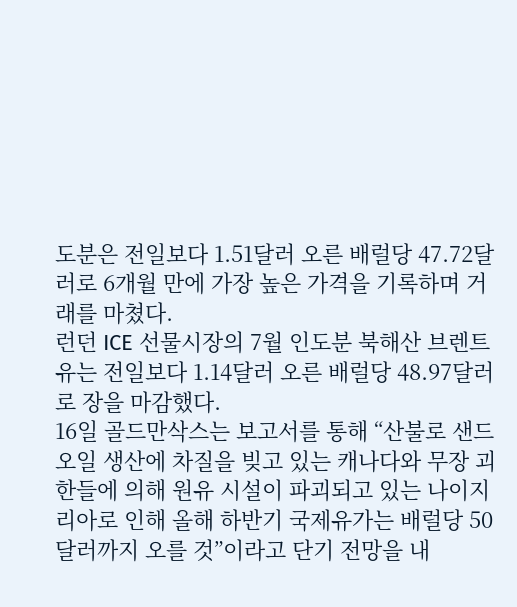도분은 전일보다 1.51달러 오른 배럴당 47.72달러로 6개월 만에 가장 높은 가격을 기록하며 거래를 마쳤다.
런던 ICE 선물시장의 7월 인도분 북해산 브렌트유는 전일보다 1.14달러 오른 배럴당 48.97달러로 장을 마감했다.
16일 골드만삭스는 보고서를 통해 “산불로 샌드오일 생산에 차질을 빚고 있는 캐나다와 무장 괴한들에 의해 원유 시설이 파괴되고 있는 나이지리아로 인해 올해 하반기 국제유가는 배럴당 50달러까지 오를 것”이라고 단기 전망을 내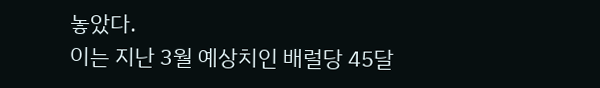놓았다.
이는 지난 3월 예상치인 배럴당 45달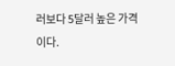러보다 5달러 높은 가격이다.